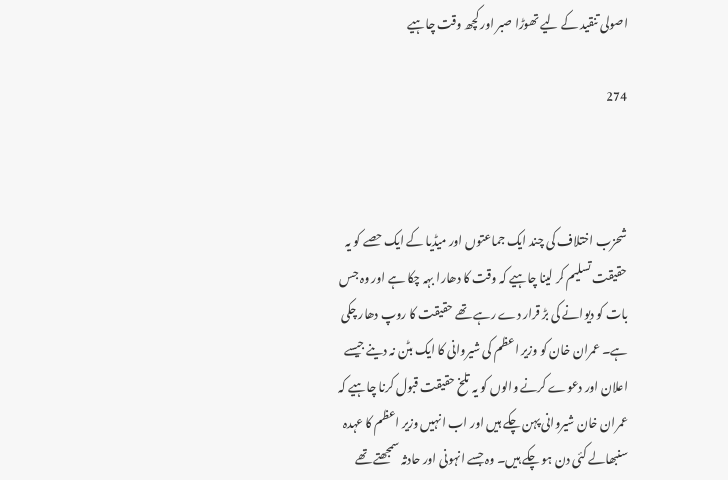اصولی تنقید کے لیے تھوڑا صبر اور کچھ وقت چاہیے

274



شحزب اختلاف کی چند ایک جماعتوں اور میڈیا کے ایک حصے کو یہ حقیقت تسلیم کر لینا چاہیے کہ وقت کا دھارا بہہ چکا ہے اور وہ جس بات کو دیوانے کی بڑ قرار دے رہے تھے حقیقت کا روپ دھار چکی ہے۔ عمران خان کو وزیر اعظم کی شیروانی کا ایک بٹن نہ دینے جیسے اعلان اور دعوے کرنے والوں کو یہ تلخ حقیقت قبول کرنا چاہیے کہ عمران خان شیروانی پہن چکے ہیں اور اب انہیں وزیر اعظم کا عہدہ سنبھالے کئی دن ہو چکے ہیں۔ وہ جسے انہونی اور حادثہ سمجھتے تھے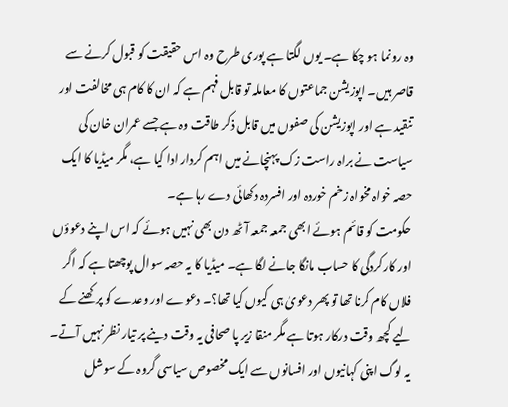وہ رونما ہو چکا ہے۔ یوں لگتا ہے پوری طرح وہ اس حقیقت کو قبول کرنے سے قاصر ہیں۔ اپوزیشن جماعتوں کا معاملہ تو قابل فہم ہے کہ ان کا کام ہی مخالفت اور تنقید ہے اور اپوزیشن کی صفوں میں قابل ذکر طاقت وہ ہے جسے عمران خان کی سیاست نے براہ راست زک پہنچانے میں اہم کردار ادا کیا ہے، مگر میڈیا کا ایک حصہ خواہ مخواہ زخم خوردہ اور افسردہ دکھائی دے رہا ہے۔
حکومت کو قائم ہوئے ابھی جمعہ جمعہ آٹھ دن بھی نہیں ہوئے کہ اس اپنے دعوؤں اور کارکردگی کا حساب مانگا جانے لگا ہے۔ میڈیا کا یہ حصہ سوال پوچھتا ہے کہ اگر فلاں کام کرنا تھا تو پھر دعویٰ ہی کیوں کیا تھا؟۔ دعوے اور وعدے کو پرکھنے کے لیے کچھ وقت درکار ہوتا ہے مگر منقا زیر پا صحافی یہ وقت دینے پر تیار نظر نہیں آتے۔ یہ لوگ اپنی کہانیوں اور افسانوں سے ایک مخصوص سیاسی گروہ کے سوشل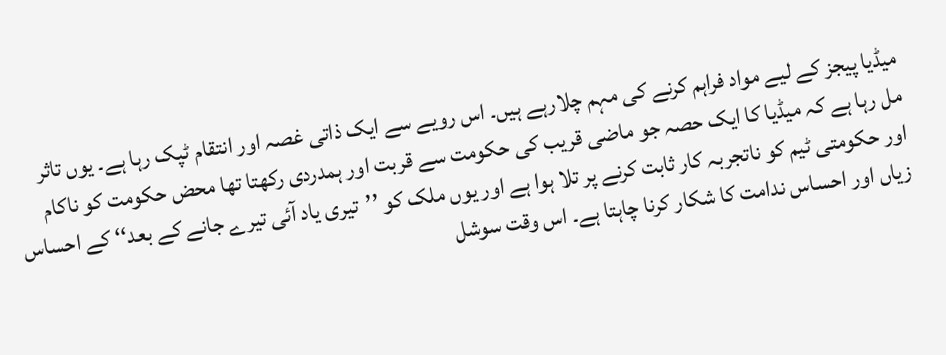میڈیا پیجز کے لیے مواد فراہم کرنے کی مہم چلارہے ہیں۔ اس رویے سے ایک ذاتی غصہ اور انتقام ٹپک رہا ہے۔ یوں تاثر مل رہا ہے کہ میڈیا کا ایک حصہ جو ماضی قریب کی حکومت سے قربت اور ہمدردی رکھتا تھا محض حکومت کو ناکام اور حکومتی ٹیم کو ناتجربہ کار ثابت کرنے پر تلا ہوا ہے اور یوں ملک کو ’’تیری یاد آئی تیرے جانے کے بعد‘‘ کے احساس زیاں اور احساس ندامت کا شکار کرنا چاہتا ہے۔ اس وقت سوشل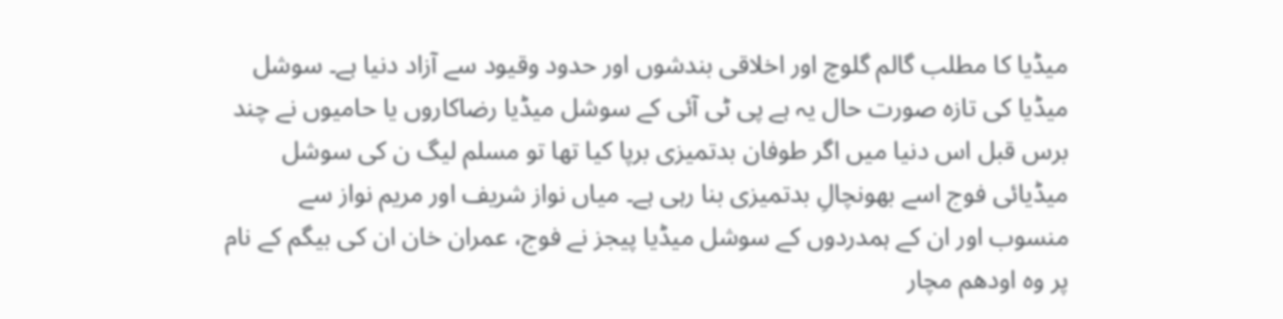میڈیا کا مطلب گالم گلوچ اور اخلاقی بندشوں اور حدود وقیود سے آزاد دنیا ہے۔ سوشل میڈیا کی تازہ صورت حال یہ ہے پی ٹی آئی کے سوشل میڈیا رضاکاروں یا حامیوں نے چند برس قبل اس دنیا میں اگر طوفان بدتمیزی برپا کیا تھا تو مسلم لیگ ن کی سوشل میڈیائی فوج اسے بھونچالِ بدتمیزی بنا رہی ہے۔ میاں نواز شریف اور مریم نواز سے منسوب اور ان کے ہمدردوں کے سوشل میڈیا پیجز نے فوج، عمران خان ان کی بیگم کے نام پر وہ اودھم مچار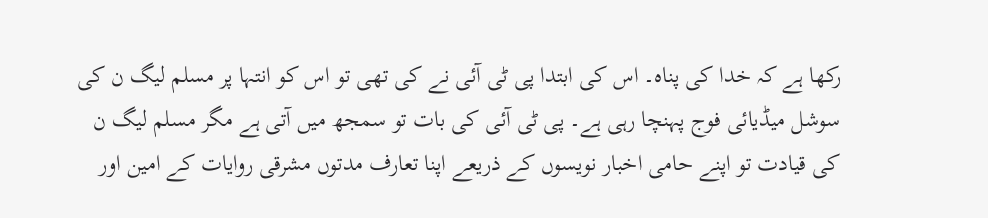رکھا ہے کہ خدا کی پناہ۔ اس کی ابتدا پی ٹی آئی نے کی تھی تو اس کو انتہا پر مسلم لیگ ن کی سوشل میڈیائی فوج پہنچا رہی ہے۔ پی ٹی آئی کی بات تو سمجھ میں آتی ہے مگر مسلم لیگ ن کی قیادت تو اپنے حامی اخبار نویسوں کے ذریعے اپنا تعارف مدتوں مشرقی روایات کے امین اور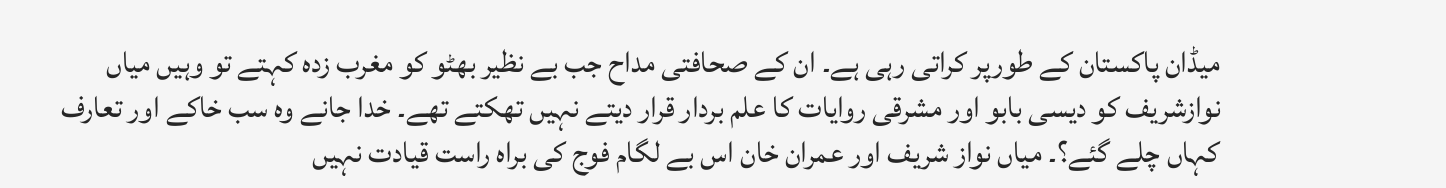میڈان پاکستان کے طورپر کراتی رہی ہے۔ ان کے صحافتی مداح جب بے نظیر بھٹو کو مغرب زدہ کہتے تو وہیں میاں نوازشریف کو دیسی بابو اور مشرقی روایات کا علم بردار قرار دیتے نہیں تھکتے تھے۔ خدا جانے وہ سب خاکے اور تعارف کہاں چلے گئے؟۔ میاں نواز شریف اور عمران خان اس بے لگام فوج کی براہ راست قیادت نہیں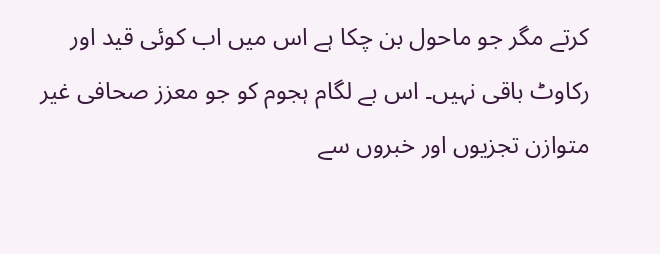کرتے مگر جو ماحول بن چکا ہے اس میں اب کوئی قید اور رکاوٹ باقی نہیں۔ اس بے لگام ہجوم کو جو معزز صحافی غیر متوازن تجزیوں اور خبروں سے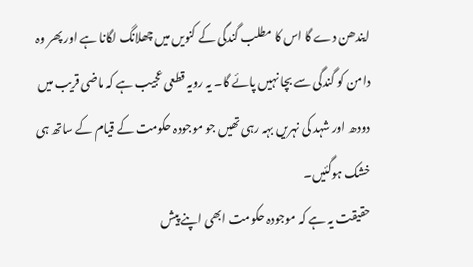ایندھن دے گا اس کا مطلب گندگی کے کنویں میں چھلانگ لگانا ہے اور پھر وہ دامن کو گندگی سے بچا نہیں پائے گا۔ یہ رویہ قطعی عجیب ہے کہ ماضی قریب میں دودھ اور شہد کی نہریں بہہ رہی تھیں جو موجودہ حکومت کے قیام کے ساتھ ہی خشک ہوگئیں۔
حقیقت یہ ہے کہ موجودہ حکومت ابھی اپنے پیش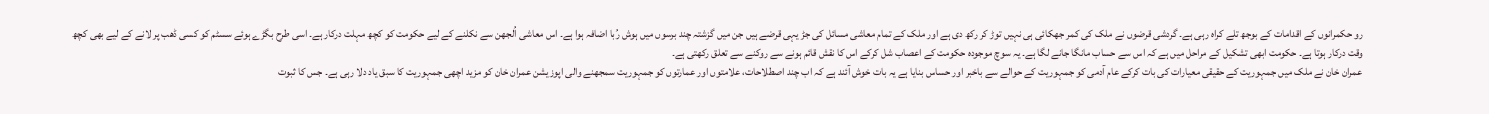رو حکمرانوں کے اقدامات کے بوجھ تلے کراہ رہی ہے۔ گردشی قرضوں نے ملک کی کمر جھکائی ہی نہیں توڑ کر رکھ دی ہے اور ملک کے تمام معاشی مسائل کی جڑ یہی قرضے ہیں جن میں گزشتہ چند برسوں میں ہوش رُبا اضافہ ہوا ہے۔ اس معاشی اُلجھن سے نکلنے کے لیے حکومت کو کچھ مہلت درکار ہے۔ اسی طرح بگڑے ہوئے سسٹم کو کسی ڈھب پر لانے کے لیے بھی کچھ وقت درکار ہوتا ہے۔ حکومت ابھی تشکیل کے مراحل میں ہے کہ اس سے حساب مانگا جانے لگا ہے۔ یہ سوچ موجودہ حکومت کے اعصاب شل کرکے اس کا نقش قائم ہونے سے روکنے سے تعلق رکھتی ہے۔
عمران خان نے ملک میں جمہوریت کے حقیقی معیارات کی بات کرکے عام آدمی کو جمہوریت کے حوالے سے باخبر اور حساس بنایا ہے یہ بات خوش آئند ہے کہ اب چند اصطلاحات، علامتوں اور عمارتوں کو جمہوریت سمجھنے والی اپوزیشن عمران خان کو مزید اچھی جمہوریت کا سبق یاد دلا رہی ہے۔ جس کا ثبوت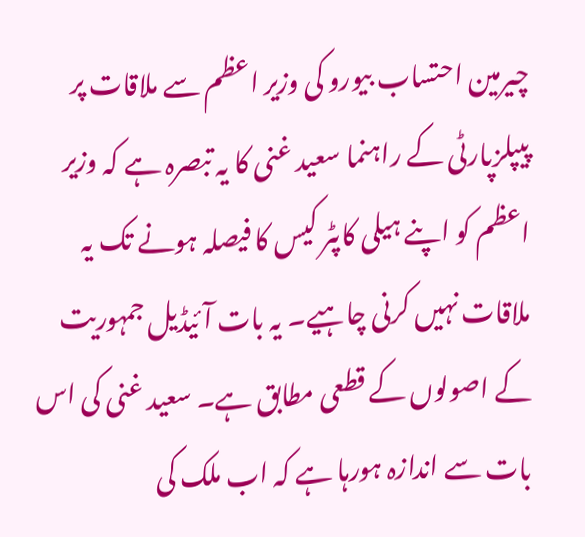چیرمین احتساب بیورو کی وزیر اعظم سے ملاقات پر پیپلزپارٹی کے راہنما سعید غنی کا یہ تبصرہ ہے کہ وزیر اعظم کو اپنے ہیلی کاپٹر کیس کا فیصلہ ہونے تک یہ ملاقات نہیں کرنی چاہیے۔ یہ بات آئیڈیل جمہوریت کے اصولوں کے قطعی مطابق ہے۔ سعید غنی کی اس بات سے اندازہ ہورہا ہے کہ اب ملک کی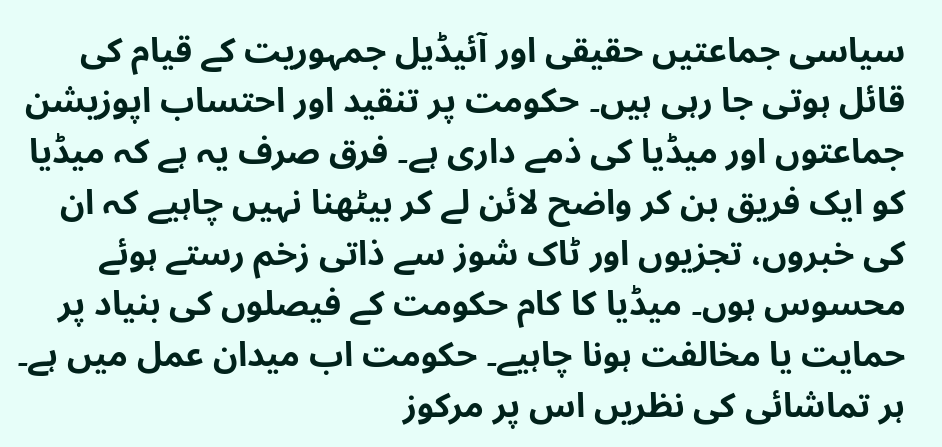سیاسی جماعتیں حقیقی اور آئیڈیل جمہوریت کے قیام کی قائل ہوتی جا رہی ہیں۔ حکومت پر تنقید اور احتساب اپوزیشن جماعتوں اور میڈیا کی ذمے داری ہے۔ فرق صرف یہ ہے کہ میڈیا کو ایک فریق بن کر واضح لائن لے کر بیٹھنا نہیں چاہیے کہ ان کی خبروں، تجزیوں اور ٹاک شوز سے ذاتی زخم رستے ہوئے محسوس ہوں۔ میڈیا کا کام حکومت کے فیصلوں کی بنیاد پر حمایت یا مخالفت ہونا چاہیے۔ حکومت اب میدان عمل میں ہے۔ ہر تماشائی کی نظریں اس پر مرکوز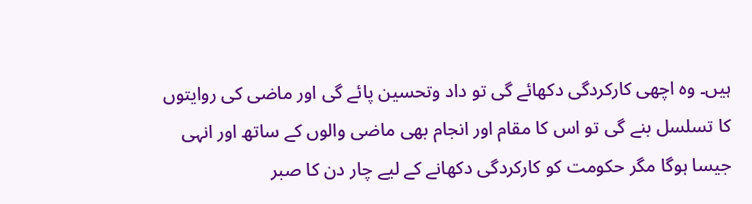ہیں۔ وہ اچھی کارکردگی دکھائے گی تو داد وتحسین پائے گی اور ماضی کی روایتوں کا تسلسل بنے گی تو اس کا مقام اور انجام بھی ماضی والوں کے ساتھ اور انہی جیسا ہوگا مگر حکومت کو کارکردگی دکھانے کے لیے چار دن کا صبر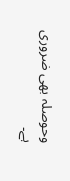وحوصلہ بھی ضروری ہے۔